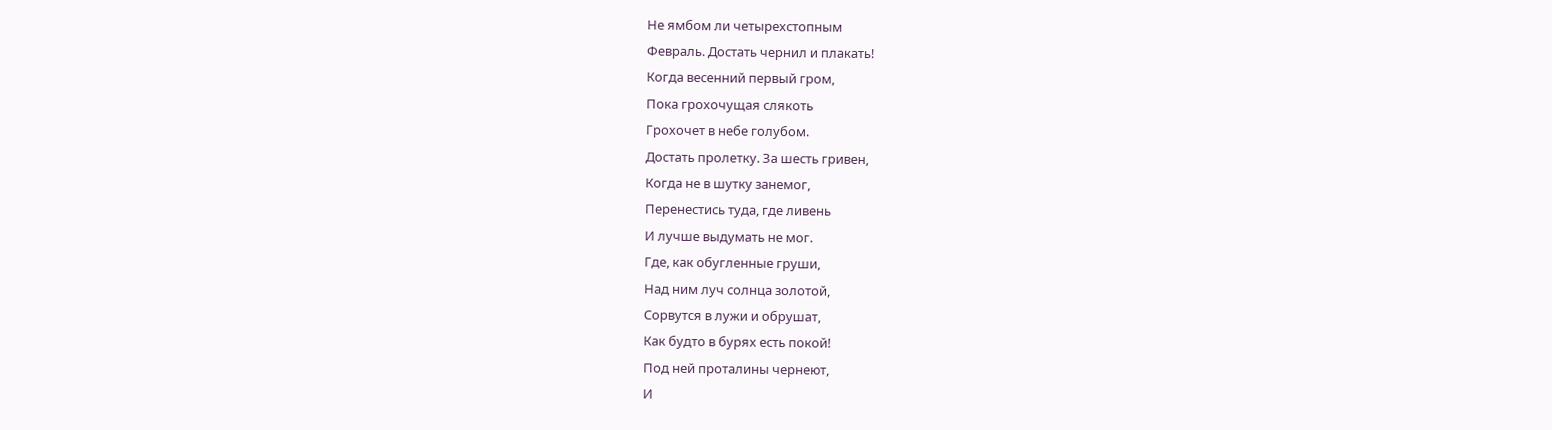Не ямбом ли четырехстопным
Февраль. Достать чернил и плакать!
Когда весенний первый гром,
Пока грохочущая слякоть
Грохочет в небе голубом.
Достать пролетку. За шесть гривен,
Когда не в шутку занемог,
Перенестись туда, где ливень
И лучше выдумать не мог.
Где, как обугленные груши,
Над ним луч солнца золотой,
Сорвутся в лужи и обрушат,
Как будто в бурях есть покой!
Под ней проталины чернеют,
И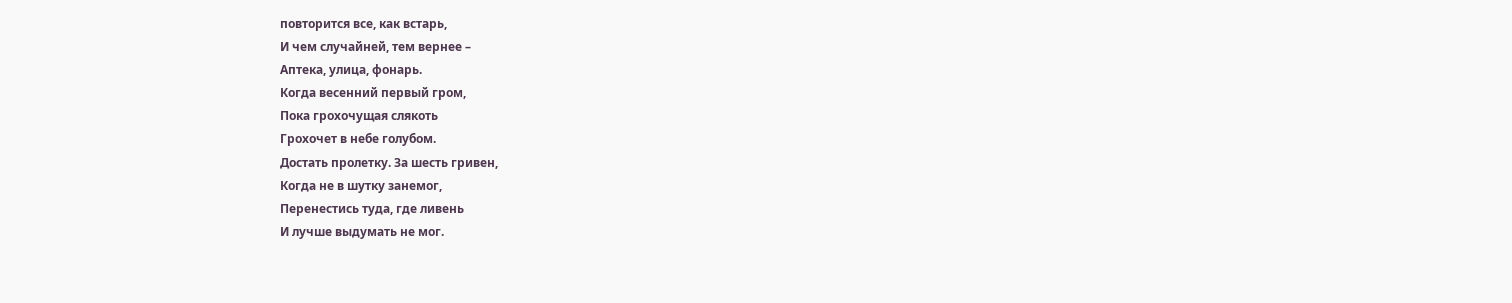повторится все, как встарь,
И чем случайней, тем вернее –
Аптека, улица, фонарь.
Когда весенний первый гром,
Пока грохочущая слякоть
Грохочет в небе голубом.
Достать пролетку. За шесть гривен,
Когда не в шутку занемог,
Перенестись туда, где ливень
И лучше выдумать не мог.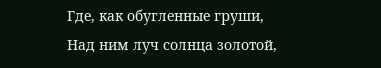Где, как обугленные груши,
Над ним луч солнца золотой,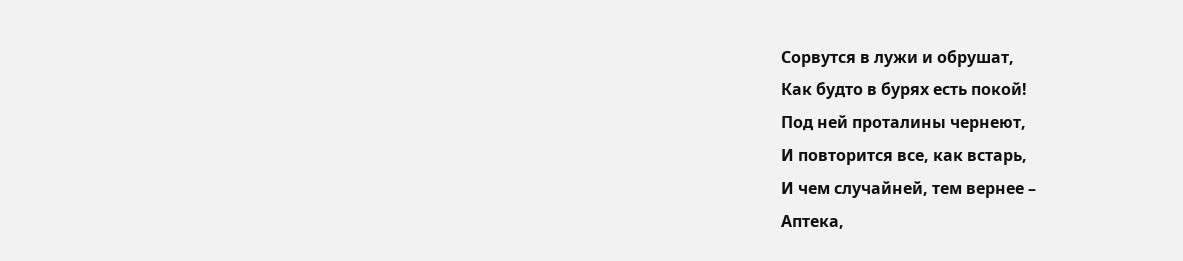Сорвутся в лужи и обрушат,
Как будто в бурях есть покой!
Под ней проталины чернеют,
И повторится все, как встарь,
И чем случайней, тем вернее –
Аптека,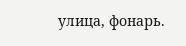улица, фонарь.